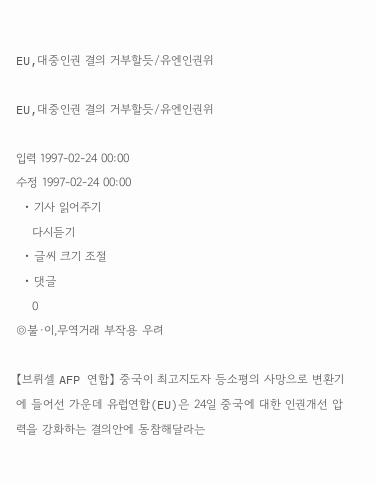EU,대중인권 결의 거부할듯/유엔인권위

EU,대중인권 결의 거부할듯/유엔인권위

입력 1997-02-24 00:00
수정 1997-02-24 00:00
  • 기사 읽어주기
    다시듣기
  • 글씨 크기 조절
  • 댓글
    0
◎불·이,무역거래 부작용 우려

【브뤼셀 AFP 연합】 중국이 최고지도자 등소평의 사망으로 변환기에 들어선 가운데 유럽연합(EU)은 24일 중국에 대한 인권개선 압력을 강화하는 결의안에 동참해달라는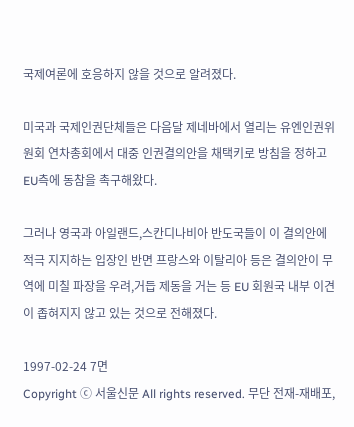국제여론에 호응하지 않을 것으로 알려졌다.

미국과 국제인권단체들은 다음달 제네바에서 열리는 유엔인권위원회 연차총회에서 대중 인권결의안을 채택키로 방침을 정하고 EU측에 동참을 촉구해왔다.

그러나 영국과 아일랜드,스칸디나비아 반도국들이 이 결의안에 적극 지지하는 입장인 반면 프랑스와 이탈리아 등은 결의안이 무역에 미칠 파장을 우려,거듭 제동을 거는 등 EU 회원국 내부 이견이 좁혀지지 않고 있는 것으로 전해졌다.

1997-02-24 7면
Copyright ⓒ 서울신문 All rights reserved. 무단 전재-재배포,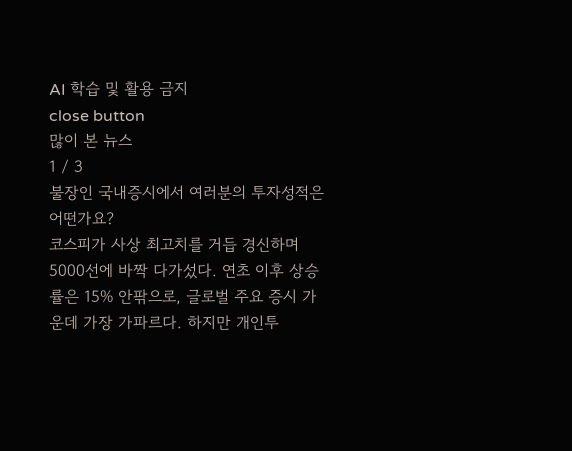AI 학습 및 활용 금지
close button
많이 본 뉴스
1 / 3
불장인 국내증시에서 여러분의 투자성적은 어떤가요?
코스피가 사상 최고치를 거듭 경신하며 5000선에 바짝 다가섰다. 연초 이후 상승률은 15% 안팎으로, 글로벌 주요 증시 가운데 가장 가파르다. 하지만 개인투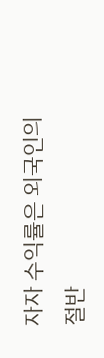자자 수익률은 외국인의 절반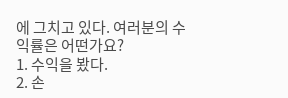에 그치고 있다. 여러분의 수익률은 어떤가요?
1. 수익을 봤다.
2. 손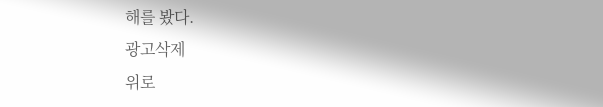해를 봤다.
광고삭제
위로